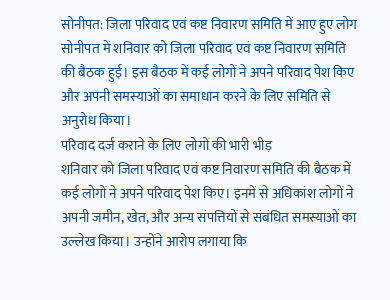सोनीपत: जिला परिवाद एवं कष्ट निवारण समिति में आए हुए लोग
सोनीपत में शनिवार को जिला परिवाद एवं कष्ट निवारण समिति की बैठक हुई। इस बैठक में कई लोगों ने अपने परिवाद पेश किए और अपनी समस्याओं का समाधान करने के लिए समिति से अनुरोध किया।
परिवाद दर्ज कराने के लिए लोगों की भारी भीड़
शनिवार को जिला परिवाद एवं कष्ट निवारण समिति की बैठक में कई लोगों ने अपने परिवाद पेश किए। इनमें से अधिकांश लोगों ने अपनी जमीन, खेत, और अन्य संपत्तियों से संबंधित समस्याओं का उल्लेख किया। उन्होंने आरोप लगाया कि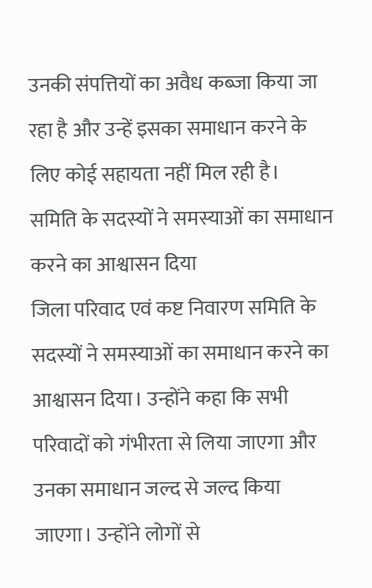उनकी संपत्तियों का अवैध कब्जा किया जा रहा है और उन्हें इसका समाधान करने के लिए कोई सहायता नहीं मिल रही है।
समिति के सदस्यों ने समस्याओं का समाधान करने का आश्वासन दिया
जिला परिवाद एवं कष्ट निवारण समिति के सदस्यों ने समस्याओं का समाधान करने का आश्वासन दिया। उन्होंने कहा कि सभी परिवादों को गंभीरता से लिया जाएगा और उनका समाधान जल्द से जल्द किया जाएगा। उन्होंने लोगों से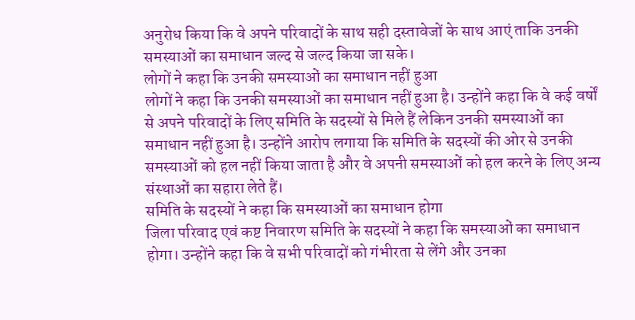अनुरोध किया कि वे अपने परिवादों के साथ सही दस्तावेजों के साथ आएं ताकि उनकी समस्याओं का समाधान जल्द से जल्द किया जा सके।
लोगों ने कहा कि उनकी समस्याओं का समाधान नहीं हुआ
लोगों ने कहा कि उनकी समस्याओं का समाधान नहीं हुआ है। उन्होंने कहा कि वे कई वर्षों से अपने परिवादों के लिए समिति के सदस्यों से मिले हैं लेकिन उनकी समस्याओं का समाधान नहीं हुआ है। उन्होंने आरोप लगाया कि समिति के सदस्यों की ओर से उनकी समस्याओं को हल नहीं किया जाता है और वे अपनी समस्याओं को हल करने के लिए अन्य संस्थाओं का सहारा लेते हैं।
समिति के सदस्यों ने कहा कि समस्याओं का समाधान होगा
जिला परिवाद एवं कष्ट निवारण समिति के सदस्यों ने कहा कि समस्याओं का समाधान होगा। उन्होंने कहा कि वे सभी परिवादों को गंभीरता से लेंगे और उनका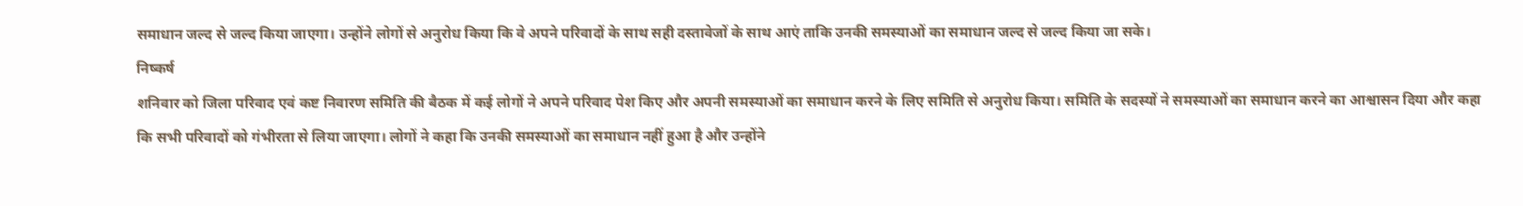समाधान जल्द से जल्द किया जाएगा। उन्होंने लोगों से अनुरोध किया कि वे अपने परिवादों के साथ सही दस्तावेजों के साथ आएं ताकि उनकी समस्याओं का समाधान जल्द से जल्द किया जा सके।
निष्कर्ष
शनिवार को जिला परिवाद एवं कष्ट निवारण समिति की बैठक में कई लोगों ने अपने परिवाद पेश किए और अपनी समस्याओं का समाधान करने के लिए समिति से अनुरोध किया। समिति के सदस्यों ने समस्याओं का समाधान करने का आश्वासन दिया और कहा कि सभी परिवादों को गंभीरता से लिया जाएगा। लोगों ने कहा कि उनकी समस्याओं का समाधान नहीं हुआ है और उन्होंने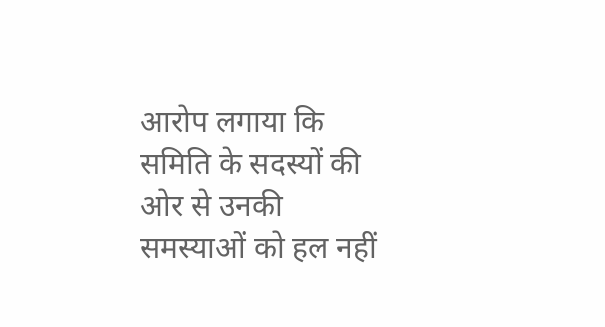आरोप लगाया कि समिति के सदस्यों की ओर से उनकी समस्याओं को हल नहीं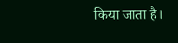किया जाता है।